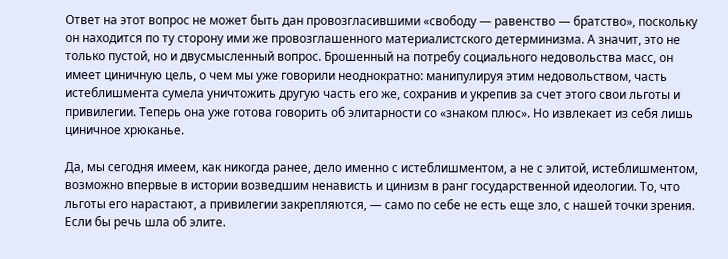Ответ на этот вопрос не может быть дан провозгласившими «свободу — равенство — братство», поскольку он находится по ту сторону ими же провозглашенного материалистского детерминизма. А значит, это не только пустой, но и двусмысленный вопрос. Брошенный на потребу социального недовольства масс, он имеет циничную цель, о чем мы уже говорили неоднократно: манипулируя этим недовольством, часть истеблишмента сумела уничтожить другую часть его же, сохранив и укрепив за счет этого свои льготы и привилегии. Теперь она уже готова говорить об элитарности со «знаком плюс». Но извлекает из себя лишь циничное хрюканье.

Да, мы сегодня имеем, как никогда ранее, дело именно с истеблишментом, а не с элитой, истеблишментом, возможно впервые в истории возведшим ненависть и цинизм в ранг государственной идеологии. То, что льготы его нарастают, а привилегии закрепляются, — само по себе не есть еще зло, с нашей точки зрения. Если бы речь шла об элите.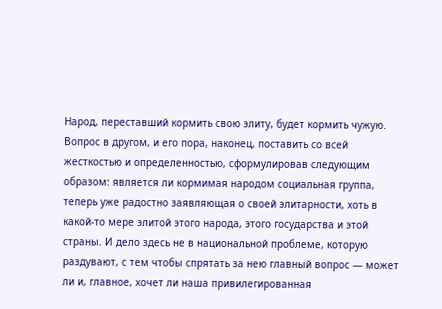Народ, переставший кормить свою элиту, будет кормить чужую. Вопрос в другом, и его пора, наконец, поставить со всей жесткостью и определенностью, сформулировав следующим образом: является ли кормимая народом социальная группа, теперь уже радостно заявляющая о своей элитарности, хоть в какой-то мере элитой этого народа, этого государства и этой страны. И дело здесь не в национальной проблеме, которую раздувают, с тем чтобы спрятать за нею главный вопрос — может ли и, главное, хочет ли наша привилегированная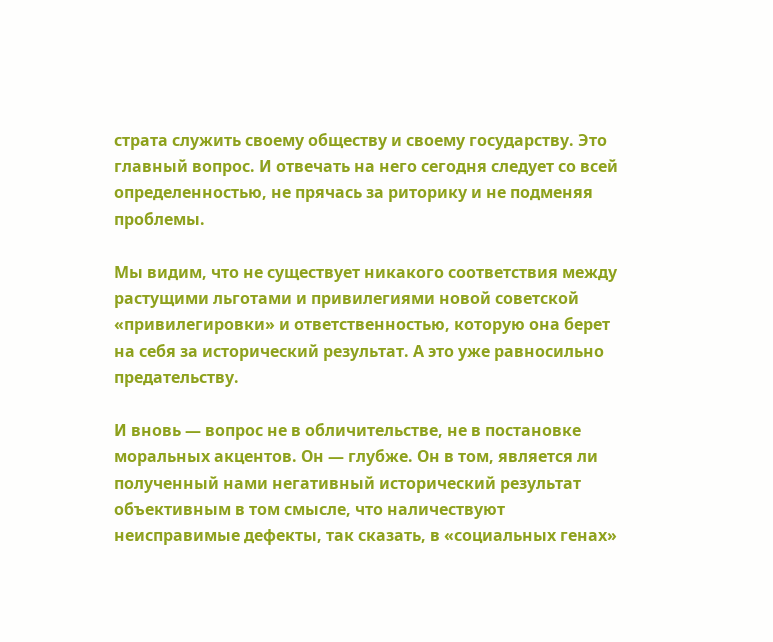страта служить своему обществу и своему государству. Это главный вопрос. И отвечать на него сегодня следует со всей определенностью, не прячась за риторику и не подменяя проблемы.

Мы видим, что не существует никакого соответствия между растущими льготами и привилегиями новой советской «привилегировки» и ответственностью, которую она берет на себя за исторический результат. А это уже равносильно предательству.

И вновь — вопрос не в обличительстве, не в постановке моральных акцентов. Он — глубже. Он в том, является ли полученный нами негативный исторический результат объективным в том смысле, что наличествуют неисправимые дефекты, так сказать, в «социальных генах»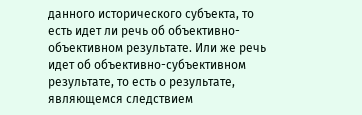данного исторического субъекта, то есть идет ли речь об объективно-объективном результате. Или же речь идет об объективно-субъективном результате, то есть о результате, являющемся следствием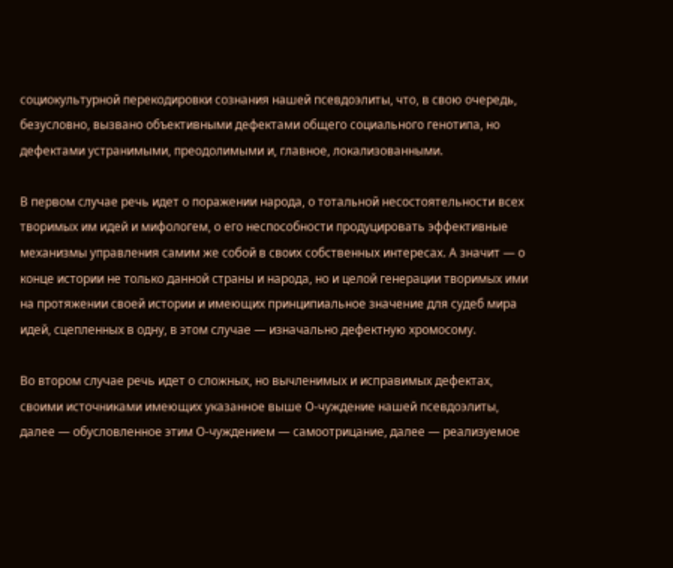социокультурной перекодировки сознания нашей псевдоэлиты, что, в свою очередь, безусловно, вызвано объективными дефектами общего социального генотипа, но дефектами устранимыми, преодолимыми и, главное, локализованными.

В первом случае речь идет о поражении народа, о тотальной несостоятельности всех творимых им идей и мифологем, о его неспособности продуцировать эффективные механизмы управления самим же собой в своих собственных интересах. А значит — о конце истории не только данной страны и народа, но и целой генерации творимых ими на протяжении своей истории и имеющих принципиальное значение для судеб мира идей, сцепленных в одну, в этом случае — изначально дефектную хромосому.

Во втором случае речь идет о сложных, но вычленимых и исправимых дефектах, своими источниками имеющих указанное выше О-чуждение нашей псевдоэлиты, далее — обусловленное этим О-чуждением — самоотрицание, далее — реализуемое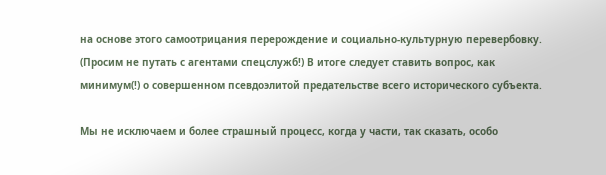на основе этого самоотрицания перерождение и социально-культурную перевербовку. (Просим не путать с агентами спецслужб!) В итоге следует ставить вопрос, как минимум(!) о совершенном псевдоэлитой предательстве всего исторического субъекта.

Мы не исключаем и более страшный процесс, когда у части, так сказать, особо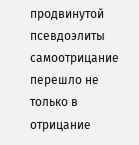продвинутой псевдоэлиты самоотрицание перешло не только в отрицание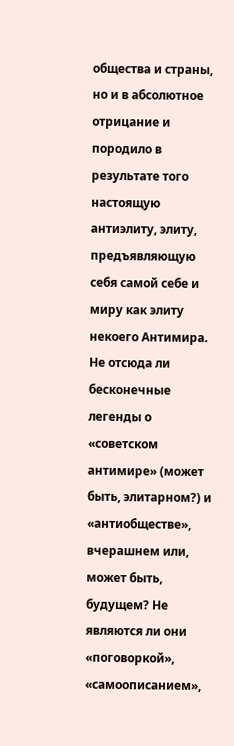общества и страны, но и в абсолютное отрицание и породило в результате того настоящую антиэлиту, элиту, предъявляющую себя самой себе и миру как элиту некоего Антимира. Не отсюда ли бесконечные легенды о «советском антимире» (может быть, элитарном?) и «антиобществе», вчерашнем или, может быть, будущем? Не являются ли они «поговоркой», «самоописанием»,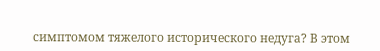симптомом тяжелого исторического недуга? В этом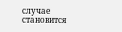случае становится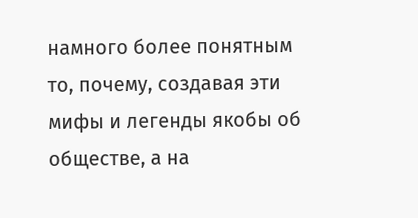намного более понятным то, почему, создавая эти мифы и легенды якобы об обществе, а на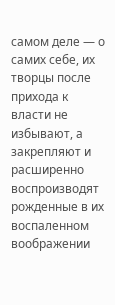самом деле — о самих себе, их творцы после прихода к власти не избывают, а закрепляют и расширенно воспроизводят рожденные в их воспаленном воображении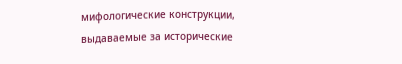мифологические конструкции, выдаваемые за исторические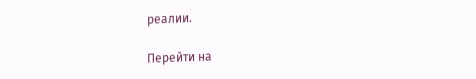реалии.

Перейти на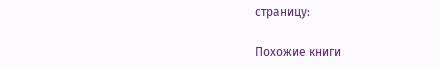страницу:

Похожие книги